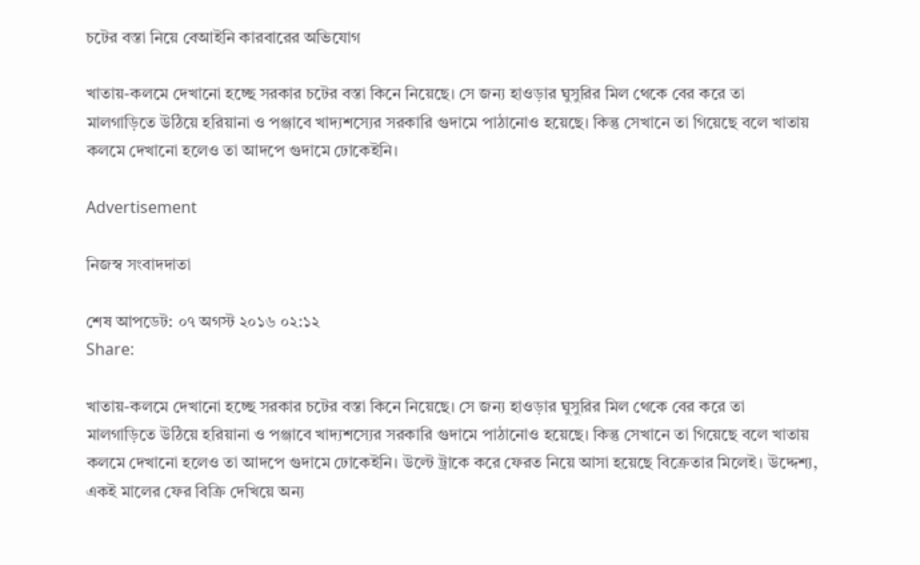চটের বস্তা নিয়ে বেআইনি কারবারের অভিযোগ

খাতায়-কলমে দেখানো হচ্ছে সরকার চটের বস্তা কিনে নিয়েছে। সে জন্য হাওড়ার ঘুসুরির মিল থেকে বের করে তা মালগাড়িতে উঠিয়ে হরিয়ানা ও পঞ্জাবে খাদ্যশস্যের সরকারি গুদামে পাঠানোও হয়েছে। কিন্তু সেখানে তা গিয়েছে বলে খাতায় কলমে দেখানো হলেও তা আদপে গুদামে ঢোকেইনি।

Advertisement

নিজস্ব সংবাদদাতা

শেষ আপডেট: ০৭ অগস্ট ২০১৬ ০২:১২
Share:

খাতায়-কলমে দেখানো হচ্ছে সরকার চটের বস্তা কিনে নিয়েছে। সে জন্য হাওড়ার ঘুসুরির মিল থেকে বের করে তা মালগাড়িতে উঠিয়ে হরিয়ানা ও পঞ্জাবে খাদ্যশস্যের সরকারি গুদামে পাঠানোও হয়েছে। কিন্তু সেখানে তা গিয়েছে বলে খাতায় কলমে দেখানো হলেও তা আদপে গুদামে ঢোকেইনি। উল্টে ট্রাকে করে ফেরত নিয়ে আসা হয়েছে বিক্রেতার মিলেই। উদ্দেশ্য, একই মালের ফের বিক্রি দেখিয়ে অন্য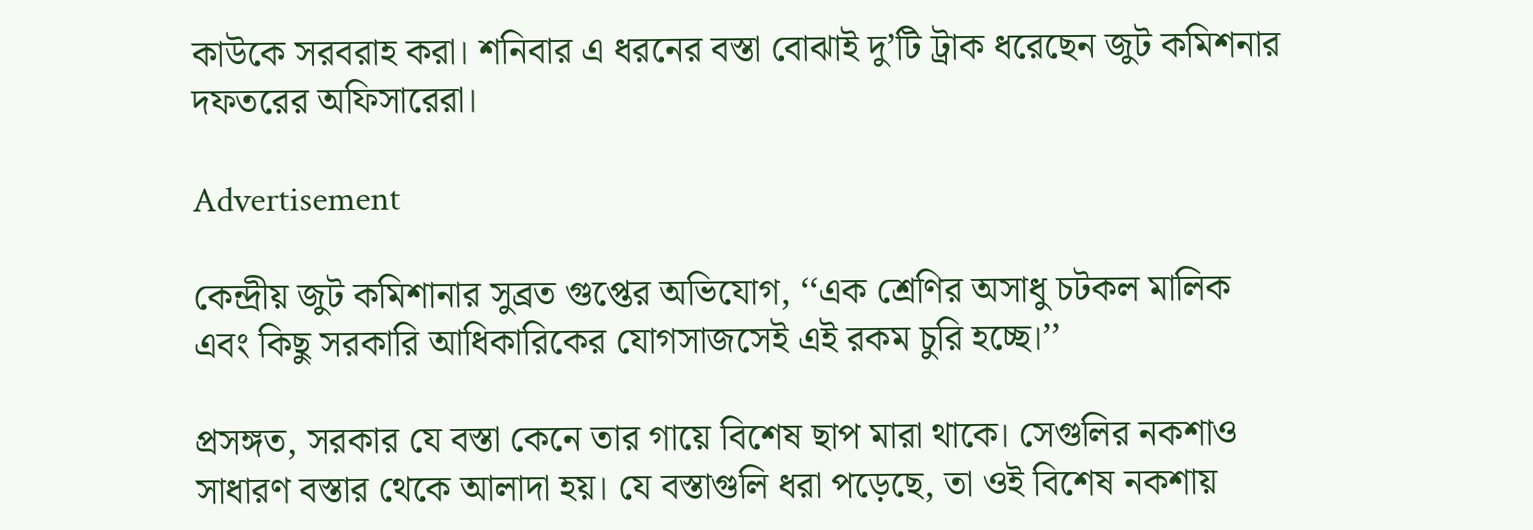কাউকে সরবরাহ করা। শনিবার এ ধরনের বস্তা বোঝাই দু’টি ট্রাক ধরেছেন জুট কমিশনার দফতরের অফিসারেরা।

Advertisement

কেন্দ্রীয় জুট কমিশানার সুব্রত গুপ্তের অভিযোগ, ‘‘এক শ্রেণির অসাধু চটকল মালিক এবং কিছু সরকারি আধিকারিকের যোগসাজসেই এই রকম চুরি হচ্ছে।’’

প্রসঙ্গত, সরকার যে বস্তা কেনে তার গায়ে বিশেষ ছাপ মারা থাকে। সেগুলির নকশাও সাধারণ বস্তার থেকে আলাদা হয়। যে বস্তাগুলি ধরা পড়েছে, তা ওই বিশেষ নকশায়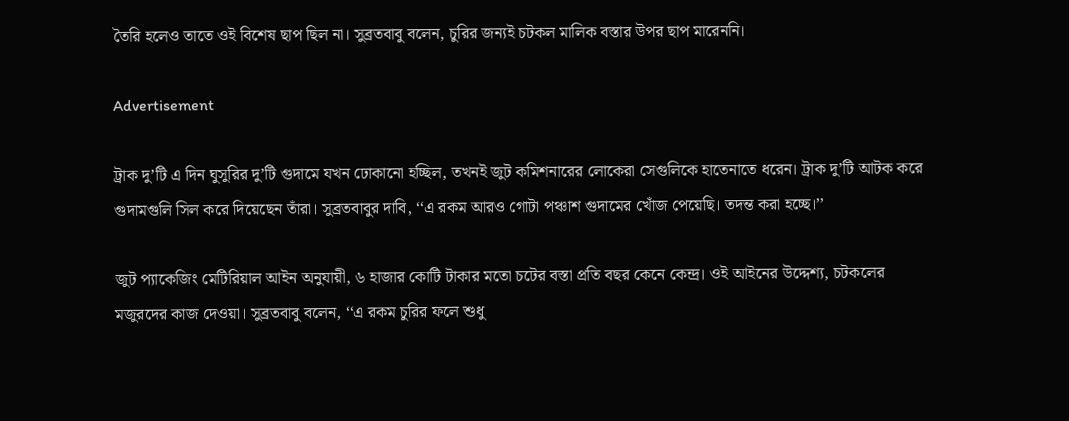তৈরি হলেও তাতে ওই বিশেষ ছাপ ছিল না। সুব্রতবাবু বলেন, চুরির জন্যই চটকল মালিক বস্তার উপর ছাপ মারেননি।

Advertisement

ট্রাক দু’টি এ দিন ঘুসুরির দু’টি গুদামে যখন ঢোকানো হচ্ছিল, তখনই জুট কমিশনারের লোকেরা সেগুলিকে হাতেনাতে ধরেন। ট্রাক দু’টি আটক করে গুদামগুলি সিল করে দিয়েছেন তাঁরা। সুব্রতবাবুর দাবি, ‘‘এ রকম আরও গোটা পঞ্চাশ গুদামের খোঁজ পেয়েছি। তদন্ত করা হচ্ছে।’’

জুট প্যাকেজিং মেটিরিয়াল আইন অনুযায়ী, ৬ হাজার কোটি টাকার মতো চটের বস্তা প্রতি বছর কেনে কেন্দ্র। ওই আইনের উদ্দেশ্য, চটকলের মজুরদের কাজ দেওয়া। সুব্রতবাবু বলেন, ‘‘এ রকম চুরির ফলে শুধু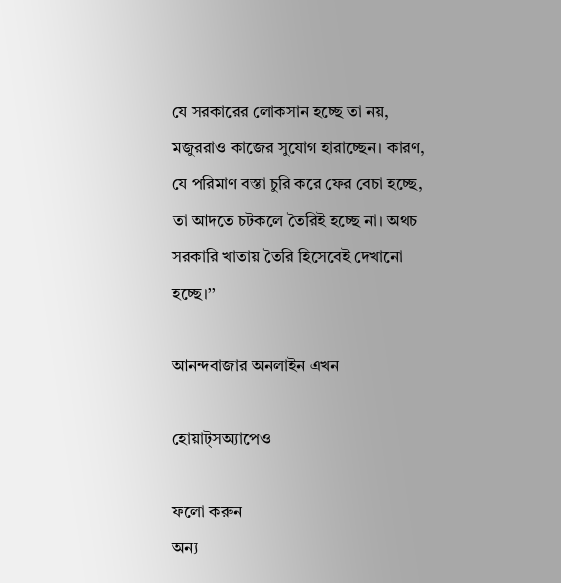যে সরকারের লোকসান হচ্ছে তা নয়, মজুররাও কাজের সুযোগ হারাচ্ছেন। কারণ, যে পরিমাণ বস্তা চুরি করে ফের বেচা হচ্ছে, তা আদতে চটকলে তৈরিই হচ্ছে না। অথচ সরকারি খাতায় তৈরি হিসেবেই দেখানো হচ্ছে।’’

আনন্দবাজার অনলাইন এখন

হোয়াট্‌সঅ্যাপেও

ফলো করুন
অন্য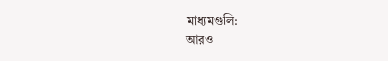মাধ্যমগুলি:
আরও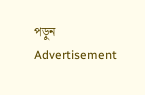পড়ুন
Advertisement